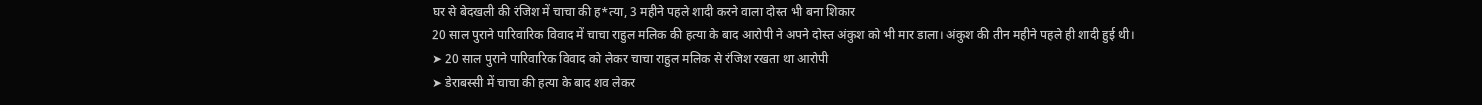घर से बेदखली की रंजिश में चाचा की ह*त्या, 3 महीने पहले शादी करने वाला दोस्त भी बना शिकार
20 साल पुराने पारिवारिक विवाद में चाचा राहुल मलिक की हत्या के बाद आरोपी ने अपने दोस्त अंकुश को भी मार डाला। अंकुश की तीन महीने पहले ही शादी हुई थी।
➤ 20 साल पुराने पारिवारिक विवाद को लेकर चाचा राहुल मलिक से रंजिश रखता था आरोपी
➤ डेराबस्सी में चाचा की हत्या के बाद शव लेकर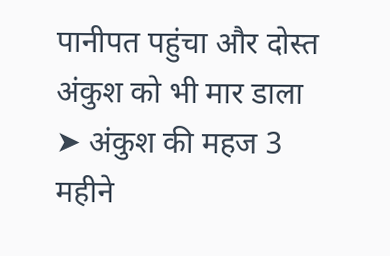पानीपत पहुंचा और दोस्त अंकुश को भी मार डाला
➤ अंकुश की महज 3 महीने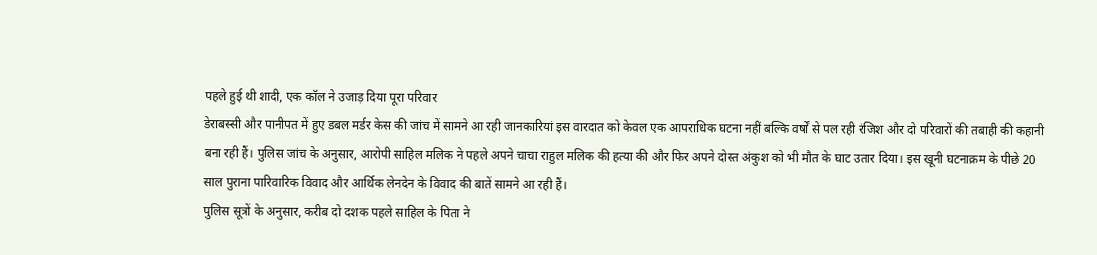पहले हुई थी शादी, एक कॉल ने उजाड़ दिया पूरा परिवार
डेराबस्सी और पानीपत में हुए डबल मर्डर केस की जांच में सामने आ रही जानकारियां इस वारदात को केवल एक आपराधिक घटना नहीं बल्कि वर्षों से पल रही रंजिश और दो परिवारों की तबाही की कहानी बना रही हैं। पुलिस जांच के अनुसार, आरोपी साहिल मलिक ने पहले अपने चाचा राहुल मलिक की हत्या की और फिर अपने दोस्त अंकुश को भी मौत के घाट उतार दिया। इस खूनी घटनाक्रम के पीछे 20 साल पुराना पारिवारिक विवाद और आर्थिक लेनदेन के विवाद की बातें सामने आ रही हैं।
पुलिस सूत्रों के अनुसार, करीब दो दशक पहले साहिल के पिता ने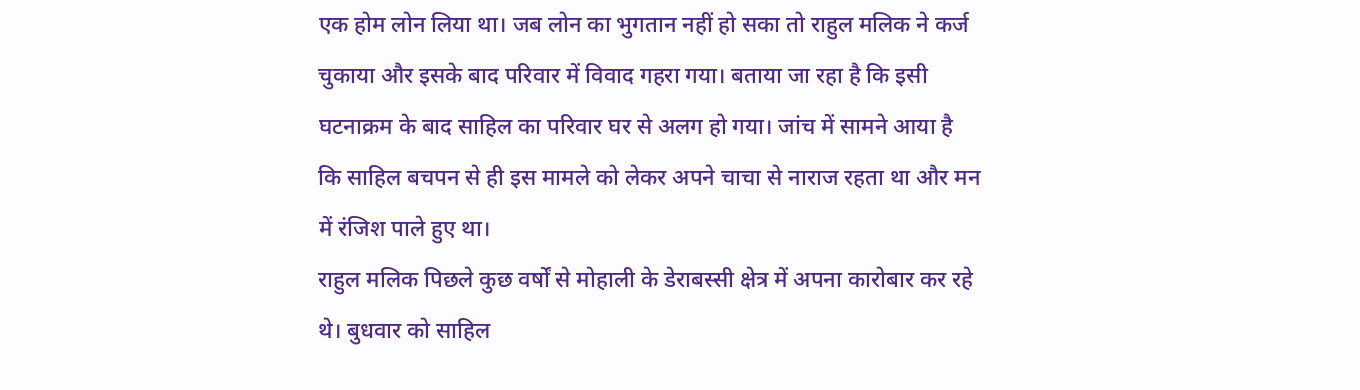एक होम लोन लिया था। जब लोन का भुगतान नहीं हो सका तो राहुल मलिक ने कर्ज चुकाया और इसके बाद परिवार में विवाद गहरा गया। बताया जा रहा है कि इसी घटनाक्रम के बाद साहिल का परिवार घर से अलग हो गया। जांच में सामने आया है कि साहिल बचपन से ही इस मामले को लेकर अपने चाचा से नाराज रहता था और मन में रंजिश पाले हुए था।
राहुल मलिक पिछले कुछ वर्षों से मोहाली के डेराबस्सी क्षेत्र में अपना कारोबार कर रहे थे। बुधवार को साहिल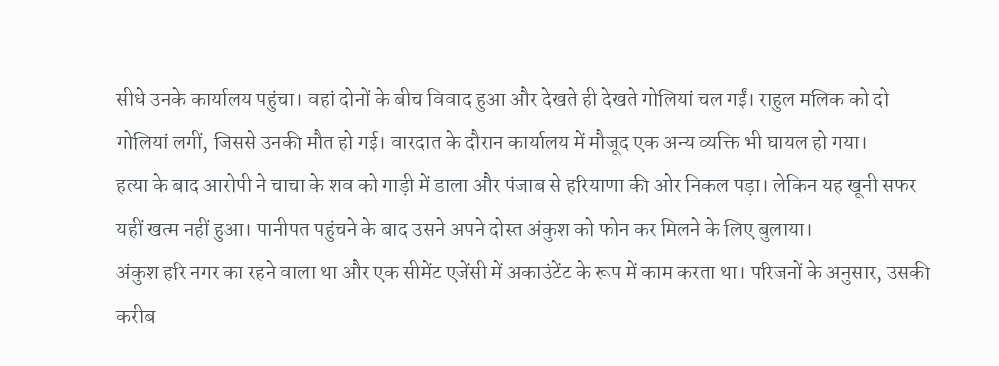सीधे उनके कार्यालय पहुंचा। वहां दोनों के बीच विवाद हुआ और देखते ही देखते गोलियां चल गईं। राहुल मलिक को दो गोलियां लगीं, जिससे उनकी मौत हो गई। वारदात के दौरान कार्यालय में मौजूद एक अन्य व्यक्ति भी घायल हो गया।
हत्या के बाद आरोपी ने चाचा के शव को गाड़ी में डाला और पंजाब से हरियाणा की ओर निकल पड़ा। लेकिन यह खूनी सफर यहीं खत्म नहीं हुआ। पानीपत पहुंचने के बाद उसने अपने दोस्त अंकुश को फोन कर मिलने के लिए बुलाया।
अंकुश हरि नगर का रहने वाला था और एक सीमेंट एजेंसी में अकाउंटेंट के रूप में काम करता था। परिजनों के अनुसार, उसकी करीब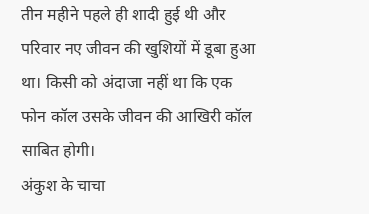तीन महीने पहले ही शादी हुई थी और परिवार नए जीवन की खुशियों में डूबा हुआ था। किसी को अंदाजा नहीं था कि एक फोन कॉल उसके जीवन की आखिरी कॉल साबित होगी।
अंकुश के चाचा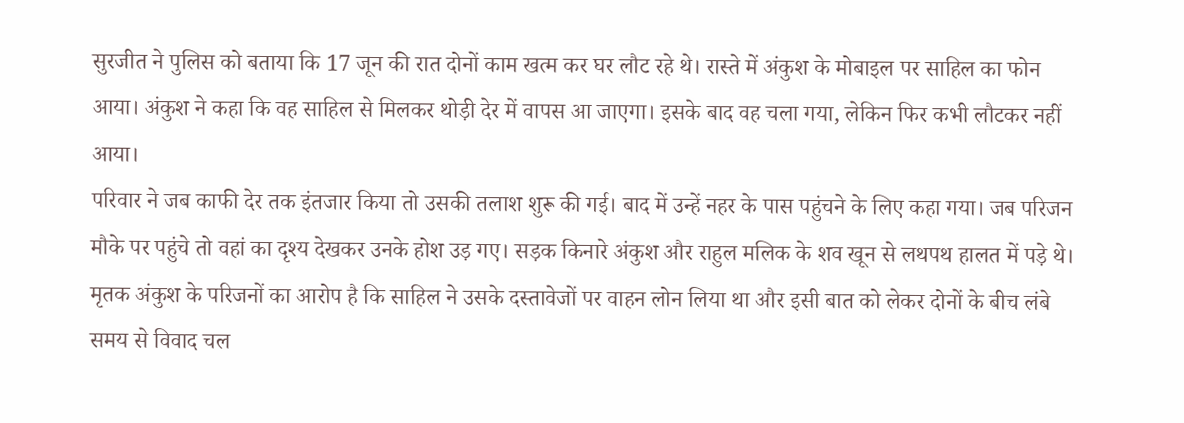सुरजीत ने पुलिस को बताया कि 17 जून की रात दोनों काम खत्म कर घर लौट रहे थे। रास्ते में अंकुश के मोबाइल पर साहिल का फोन आया। अंकुश ने कहा कि वह साहिल से मिलकर थोड़ी देर में वापस आ जाएगा। इसके बाद वह चला गया, लेकिन फिर कभी लौटकर नहीं आया।
परिवार ने जब काफी देर तक इंतजार किया तो उसकी तलाश शुरू की गई। बाद में उन्हें नहर के पास पहुंचने के लिए कहा गया। जब परिजन मौके पर पहुंचे तो वहां का दृश्य देखकर उनके होश उड़ गए। सड़क किनारे अंकुश और राहुल मलिक के शव खून से लथपथ हालत में पड़े थे।
मृतक अंकुश के परिजनों का आरोप है कि साहिल ने उसके दस्तावेजों पर वाहन लोन लिया था और इसी बात को लेकर दोनों के बीच लंबे समय से विवाद चल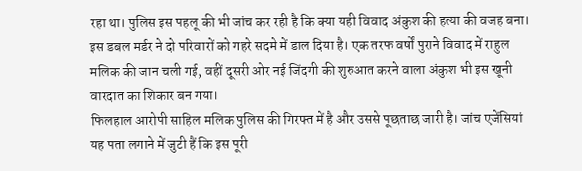रहा था। पुलिस इस पहलू की भी जांच कर रही है कि क्या यही विवाद अंकुश की हत्या की वजह बना।
इस डबल मर्डर ने दो परिवारों को गहरे सदमे में डाल दिया है। एक तरफ वर्षों पुराने विवाद में राहुल मलिक की जान चली गई, वहीं दूसरी ओर नई जिंदगी की शुरुआत करने वाला अंकुश भी इस खूनी वारदात का शिकार बन गया।
फिलहाल आरोपी साहिल मलिक पुलिस की गिरफ्त में है और उससे पूछताछ जारी है। जांच एजेंसियां यह पता लगाने में जुटी हैं कि इस पूरी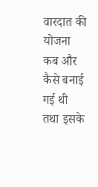वारदात की योजना कब और कैसे बनाई गई थी तथा इसके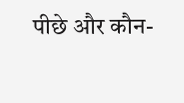पीछे और कौन-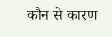कौन से कारण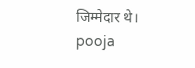जिम्मेदार थे।
pooja